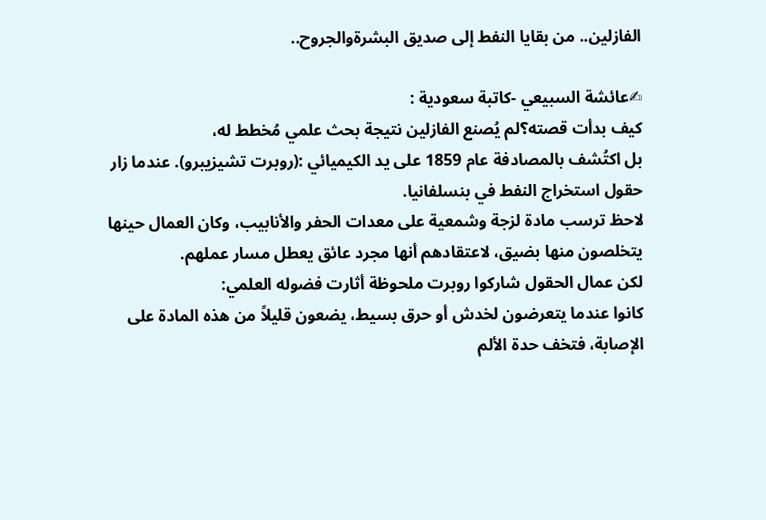الفازلين.. من بقايا النفط إلى صديق البشرةوالجروح..

✍عائشة السبيعي -كاتبة سعودية :
كيف بدأت قصته؟لم يُصنع الفازلين نتيجة بحث علمي مُخطط له،
بل اكتُشف بالمصادفة عام 1859 على يد الكيميائي :(روبرت تشيزيبرو). عندما زار حقول استخراج النفط في بنسلفانيا.
لاحظ ترسب مادة لزجة وشمعية على معدات الحفر والأنابيب، وكان العمال حينها يتخلصون منها بضيق، لاعتقادهم أنها مجرد عائق يعطل مسار عملهم.
لكن عمال الحقول شاركوا روبرت ملحوظة أثارت فضوله العلمي:
كانوا عندما يتعرضون لخدش أو حرق بسيط، يضعون قليلاً من هذه المادة على الإصابة، فتخف حدة الألم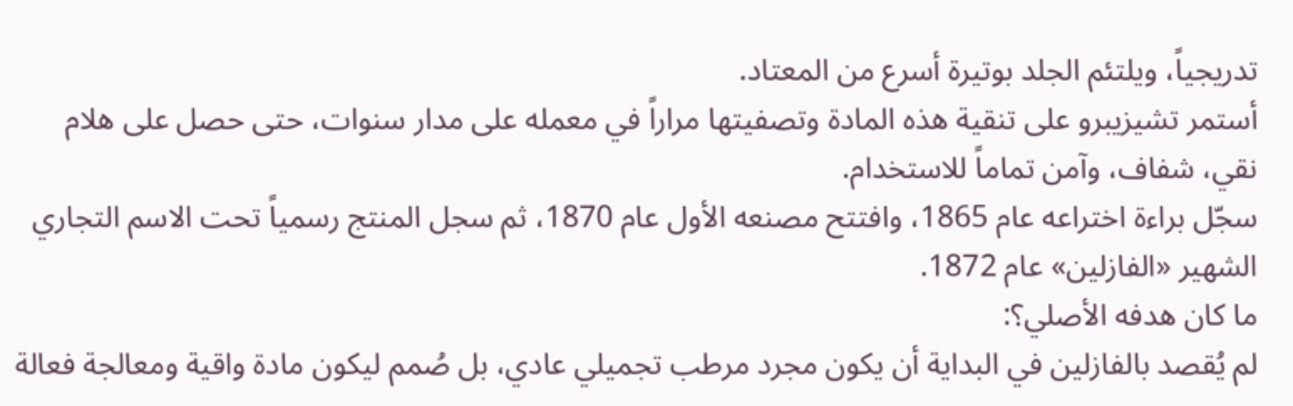تدريجياً، ويلتئم الجلد بوتيرة أسرع من المعتاد.
أستمر تشيزيبرو على تنقية هذه المادة وتصفيتها مراراً في معمله على مدار سنوات، حتى حصل على هلام نقي، شفاف، وآمن تماماً للاستخدام.
سجّل براءة اختراعه عام 1865، وافتتح مصنعه الأول عام 1870، ثم سجل المنتج رسمياً تحت الاسم التجاري الشهير «الفازلين» عام 1872.
ما كان هدفه الأصلي؟:
لم يُقصد بالفازلين في البداية أن يكون مجرد مرطب تجميلي عادي، بل صُمم ليكون مادة واقية ومعالجة فعالة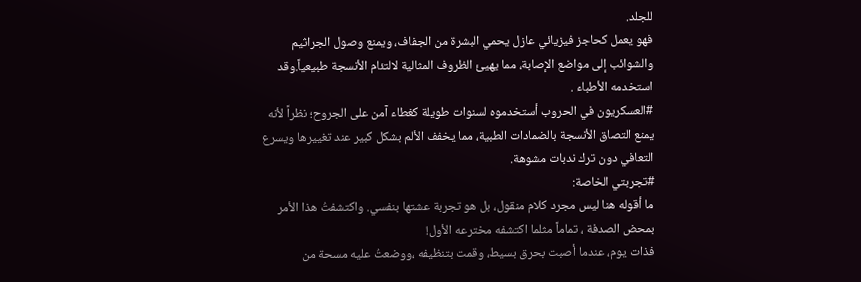للجلد.
فهو يعمل كحاجز فيزيائي عازل يحمي البشرة من الجفاف، ويمنع وصول الجراثيم والشوائب إلى مواضع الإصابة، مما يهيئ الظروف المثالية لالتئام الأنسجة طبيعياً.وقد استخدمه الأطباء .
#العسكريون في الحروب أستخدموه لسنوات طويلة كغطاء آمن على الجروح؛ نظراً لأنه يمنع التصاق الأنسجة بالضمادات الطبية، مما يخفف الألم بشكل كبير عند تغييرها ويسرع التعافي دون ترك ندبات مشوهة.
#تجربتي الخاصة:
ما أقوله هنا ليس مجرد كلام منقول، بل هو تجربة عشتها بنفسي. واكتشفتُ هذا الأمر بمحض الصدفة ، تماماً مثلما اكتشفه مخترعه الأول!
فذات يوم، عندما أصبت بحرق بسيط، وقمت بتنظيفه ،ووضعتُ عليه مسحة من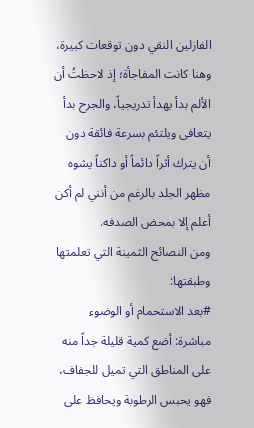الفازلين النقي دون توقعات كبيرة، وهنا كانت المفاجأة؛ إذ لاحظتُ أن الألم بدأ يهدأ تدريجياً، والجرح بدأ يتعافى ويلتئم بسرعة فائقة دون أن يترك أثراً دائماً أو داكناً يشوه مظهر الجلد بالرغم من أنني لم أكن أعلم إلا بمحض الصدفه.
ومن النصائح الثمينة التي تعلمتها وطبقتها:
#بعد الاستحمام أو الوضوء مباشرة: أضع كمية قليلة جداً منه على المناطق التي تميل للجفاف،
فهو يحبس الرطوبة ويحافظ على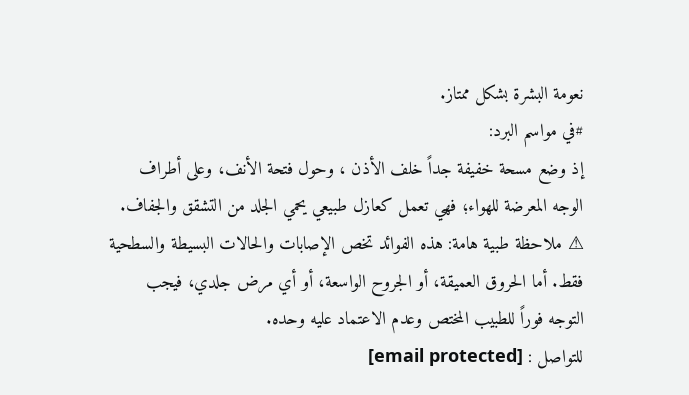نعومة البشرة بشكل ممتاز.
#في مواسم البرد:
إذ وضع مسحة خفيفة جداً خلف الأذن ، وحول فتحة الأنف، وعلى أطراف الوجه المعرضة للهواء؛ فهي تعمل كعازل طبيعي يحمي الجلد من التشقق والجفاف.
⚠ ملاحظة طبية هامة: هذه الفوائد تخص الإصابات والحالات البسيطة والسطحية فقط. أما الحروق العميقة، أو الجروح الواسعة، أو أي مرض جلدي، فيجب التوجه فوراً للطبيب المختص وعدم الاعتماد عليه وحده.
للتواصل : [email protected]